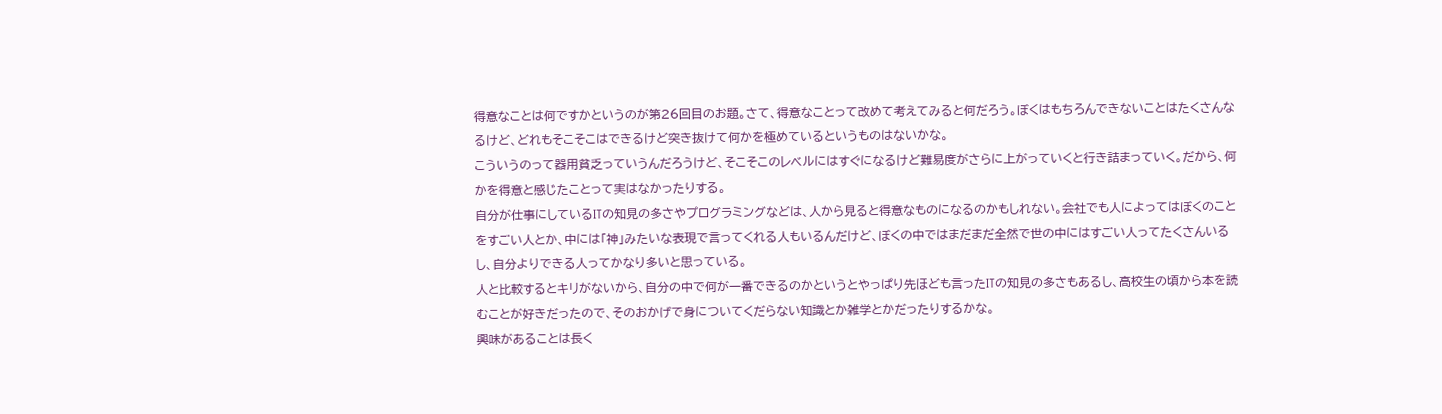得意なことは何ですかというのが第26回目のお題。さて、得意なことって改めて考えてみると何だろう。ぼくはもちろんできないことはたくさんなるけど、どれもそこそこはできるけど突き抜けて何かを極めているというものはないかな。
こういうのって器用貧乏っていうんだろうけど、そこそこのレベルにはすぐになるけど難易度がさらに上がっていくと行き詰まっていく。だから、何かを得意と感じたことって実はなかったりする。
自分が仕事にしているITの知見の多さやプログラミングなどは、人から見ると得意なものになるのかもしれない。会社でも人によってはぼくのことをすごい人とか、中には「神」みたいな表現で言ってくれる人もいるんだけど、ぼくの中ではまだまだ全然で世の中にはすごい人ってたくさんいるし、自分よりできる人ってかなり多いと思っている。
人と比較するとキリがないから、自分の中で何が一番できるのかというとやっぱり先ほども言ったITの知見の多さもあるし、高校生の頃から本を読むことが好きだったので、そのおかげで身についてくだらない知識とか雑学とかだったりするかな。
興味があることは長く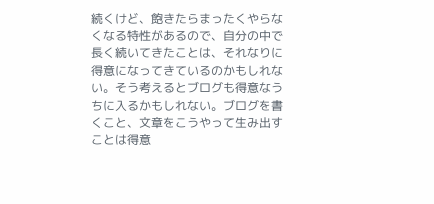続くけど、飽きたらまったくやらなくなる特性があるので、自分の中で長く続いてきたことは、それなりに得意になってきているのかもしれない。そう考えるとブログも得意なうちに入るかもしれない。ブログを書くこと、文章をこうやって生み出すことは得意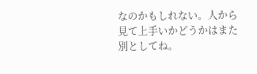なのかもしれない。人から見て上手いかどうかはまた別としてね。